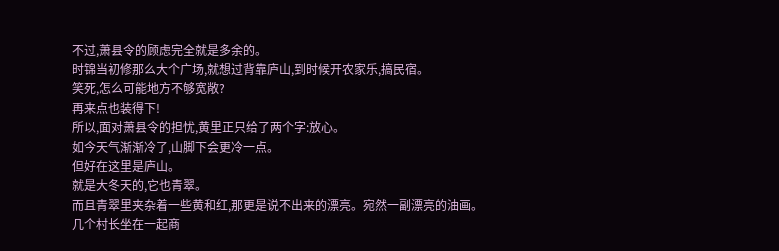不过,萧县令的顾虑完全就是多余的。
时锦当初修那么大个广场,就想过背靠庐山,到时候开农家乐,搞民宿。
笑死,怎么可能地方不够宽敞?
再来点也装得下!
所以,面对萧县令的担忧,黄里正只给了两个字:放心。
如今天气渐渐冷了,山脚下会更冷一点。
但好在这里是庐山。
就是大冬天的,它也青翠。
而且青翠里夹杂着一些黄和红,那更是说不出来的漂亮。宛然一副漂亮的油画。
几个村长坐在一起商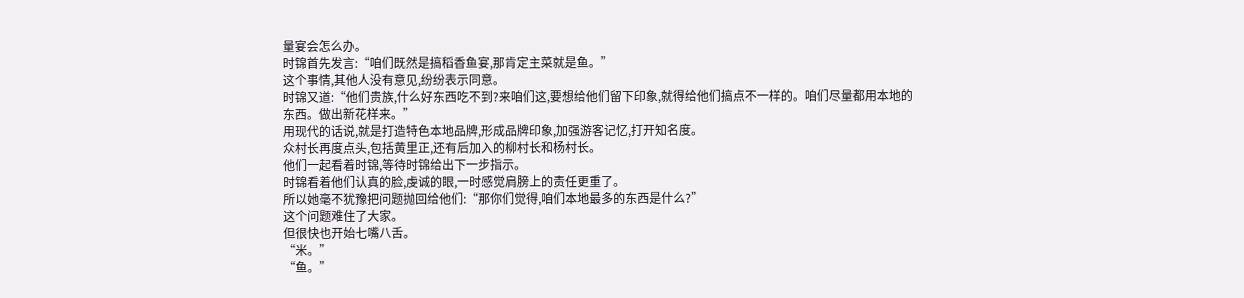量宴会怎么办。
时锦首先发言:“咱们既然是搞稻香鱼宴,那肯定主菜就是鱼。”
这个事情,其他人没有意见,纷纷表示同意。
时锦又道:“他们贵族,什么好东西吃不到?来咱们这,要想给他们留下印象,就得给他们搞点不一样的。咱们尽量都用本地的东西。做出新花样来。”
用现代的话说,就是打造特色本地品牌,形成品牌印象,加强游客记忆,打开知名度。
众村长再度点头,包括黄里正,还有后加入的柳村长和杨村长。
他们一起看着时锦,等待时锦给出下一步指示。
时锦看着他们认真的脸,虔诚的眼,一时感觉肩膀上的责任更重了。
所以她毫不犹豫把问题抛回给他们:“那你们觉得,咱们本地最多的东西是什么?”
这个问题难住了大家。
但很快也开始七嘴八舌。
“米。”
“鱼。”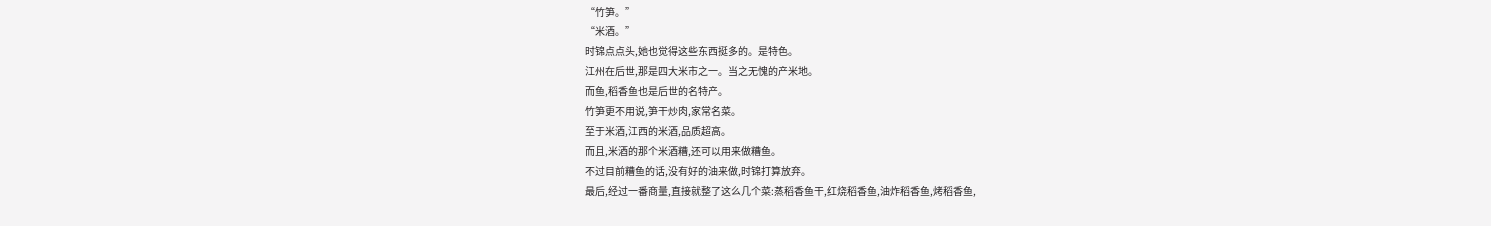“竹笋。”
“米酒。”
时锦点点头,她也觉得这些东西挺多的。是特色。
江州在后世,那是四大米市之一。当之无愧的产米地。
而鱼,稻香鱼也是后世的名特产。
竹笋更不用说,笋干炒肉,家常名菜。
至于米酒,江西的米酒,品质超高。
而且,米酒的那个米酒糟,还可以用来做糟鱼。
不过目前糟鱼的话,没有好的油来做,时锦打算放弃。
最后,经过一番商量,直接就整了这么几个菜:蒸稻香鱼干,红烧稻香鱼,油炸稻香鱼,烤稻香鱼,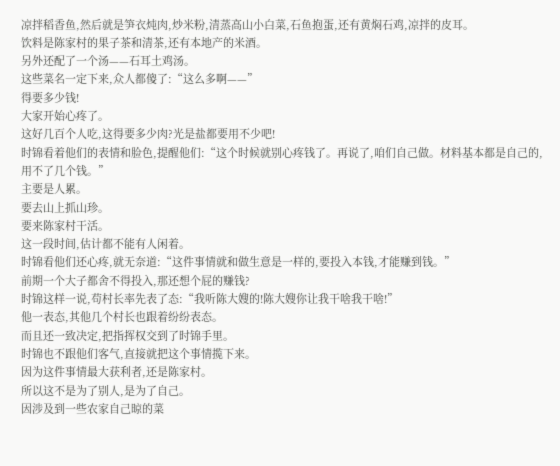凉拌稻香鱼,然后就是笋衣炖肉,炒米粉,清蒸高山小白菜,石鱼抱蛋,还有黄焖石鸡,凉拌的皮耳。
饮料是陈家村的果子茶和清茶,还有本地产的米酒。
另外还配了一个汤——石耳土鸡汤。
这些菜名一定下来,众人都傻了:“这么多啊——”
得要多少钱!
大家开始心疼了。
这好几百个人吃,这得要多少肉?光是盐都要用不少吧!
时锦看着他们的表情和脸色,提醒他们:“这个时候就别心疼钱了。再说了,咱们自己做。材料基本都是自己的,用不了几个钱。”
主要是人累。
要去山上抓山珍。
要来陈家村干活。
这一段时间,估计都不能有人闲着。
时锦看他们还心疼,就无奈道:“这件事情就和做生意是一样的,要投入本钱,才能赚到钱。”
前期一个大子都舍不得投入,那还想个屁的赚钱?
时锦这样一说,苟村长率先表了态:“我听陈大嫂的!陈大嫂你让我干啥我干啥!”
他一表态,其他几个村长也跟着纷纷表态。
而且还一致决定,把指挥权交到了时锦手里。
时锦也不跟他们客气,直接就把这个事情揽下来。
因为这件事情最大获利者,还是陈家村。
所以这不是为了别人,是为了自己。
因涉及到一些农家自己晾的菜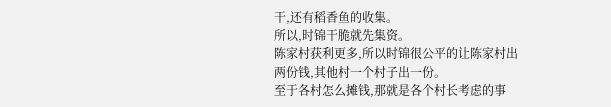干,还有稻香鱼的收集。
所以,时锦干脆就先集资。
陈家村获利更多,所以时锦很公平的让陈家村出两份钱,其他村一个村子出一份。
至于各村怎么摊钱,那就是各个村长考虑的事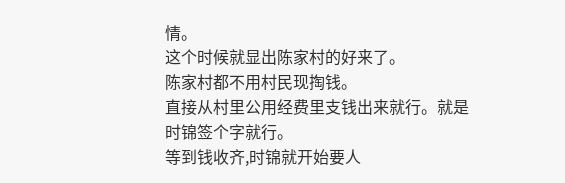情。
这个时候就显出陈家村的好来了。
陈家村都不用村民现掏钱。
直接从村里公用经费里支钱出来就行。就是时锦签个字就行。
等到钱收齐,时锦就开始要人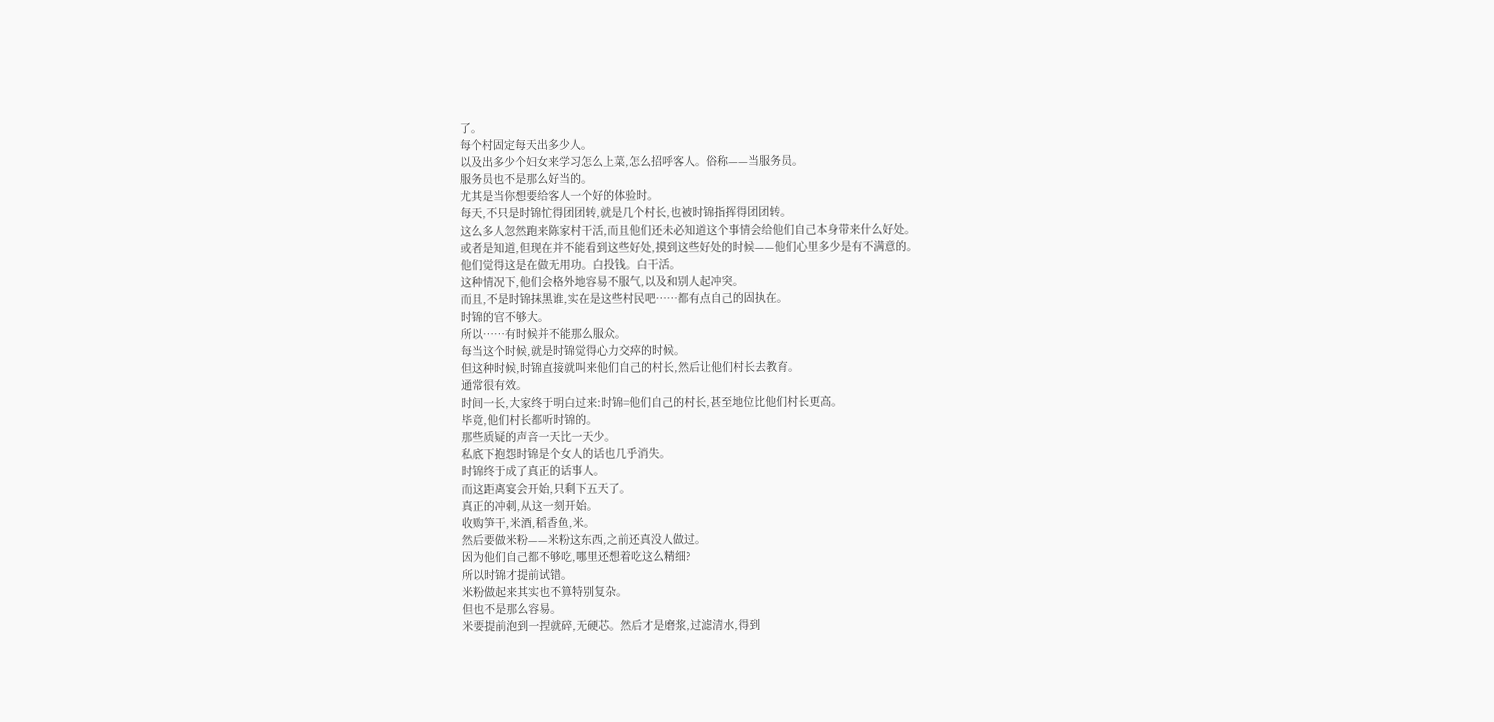了。
每个村固定每天出多少人。
以及出多少个妇女来学习怎么上菜,怎么招呼客人。俗称——当服务员。
服务员也不是那么好当的。
尤其是当你想要给客人一个好的体验时。
每天,不只是时锦忙得团团转,就是几个村长,也被时锦指挥得团团转。
这么多人忽然跑来陈家村干活,而且他们还未必知道这个事情会给他们自己本身带来什么好处。
或者是知道,但现在并不能看到这些好处,摸到这些好处的时候——他们心里多少是有不满意的。
他们觉得这是在做无用功。白投钱。白干活。
这种情况下,他们会格外地容易不服气,以及和别人起冲突。
而且,不是时锦抹黑谁,实在是这些村民吧……都有点自己的固执在。
时锦的官不够大。
所以……有时候并不能那么服众。
每当这个时候,就是时锦觉得心力交瘁的时候。
但这种时候,时锦直接就叫来他们自己的村长,然后让他们村长去教育。
通常很有效。
时间一长,大家终于明白过来:时锦=他们自己的村长,甚至地位比他们村长更高。
毕竟,他们村长都听时锦的。
那些质疑的声音一天比一天少。
私底下抱怨时锦是个女人的话也几乎消失。
时锦终于成了真正的话事人。
而这距离宴会开始,只剩下五天了。
真正的冲刺,从这一刻开始。
收购笋干,米酒,稻香鱼,米。
然后要做米粉——米粉这东西,之前还真没人做过。
因为他们自己都不够吃,哪里还想着吃这么精细?
所以时锦才提前试错。
米粉做起来其实也不算特别复杂。
但也不是那么容易。
米要提前泡到一捏就碎,无硬芯。然后才是磨浆,过滤清水,得到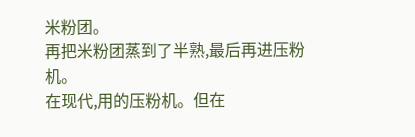米粉团。
再把米粉团蒸到了半熟,最后再进压粉机。
在现代,用的压粉机。但在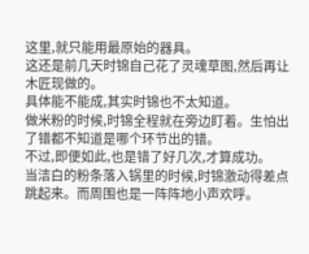这里,就只能用最原始的器具。
这还是前几天时锦自己花了灵魂草图,然后再让木匠现做的。
具体能不能成,其实时锦也不太知道。
做米粉的时候,时锦全程就在旁边盯着。生怕出了错都不知道是哪个环节出的错。
不过,即便如此,也是错了好几次,才算成功。
当洁白的粉条落入锅里的时候,时锦激动得差点跳起来。而周围也是一阵阵地小声欢呼。